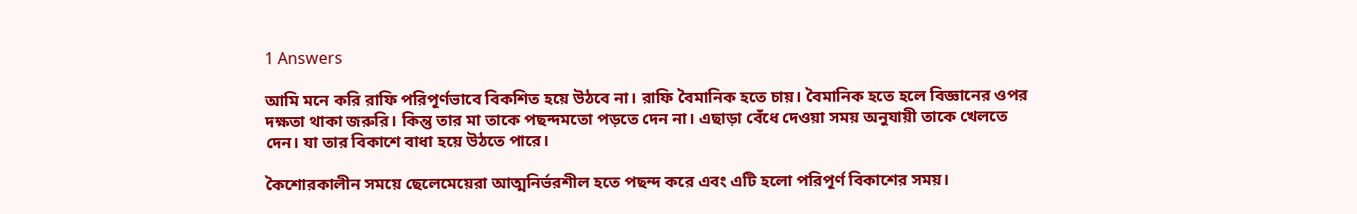1 Answers

আমি মনে করি রাফি পরিপূর্ণভাবে বিকশিত হয়ে উঠবে না। রাফি বৈমানিক হতে চায়। বৈমানিক হতে হলে বিজ্ঞানের ওপর দক্ষতা থাকা জরুরি। কিন্তু তার মা তাকে পছন্দমতো পড়তে দেন না। এছাড়া বেঁধে দেওয়া সময় অনুযায়ী তাকে খেলতে দেন। যা তার বিকাশে বাধা হয়ে উঠতে পারে।

কৈশোরকালীন সময়ে ছেলেমেয়েরা আত্মনির্ভরশীল হতে পছন্দ করে এবং এটি হলো পরিপূর্ণ বিকাশের সময়।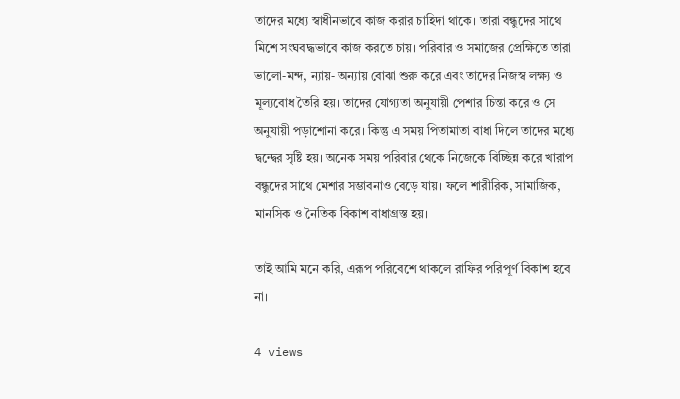তাদের মধ্যে স্বাধীনভাবে কাজ করার চাহিদা থাকে। তারা বন্ধুদের সাথে মিশে সংঘবদ্ধভাবে কাজ করতে চায়। পরিবার ও সমাজের প্রেক্ষিতে তারা ভালো-মন্দ, ন্যায়- অন্যায় বোঝা শুরু করে এবং তাদের নিজস্ব লক্ষ্য ও মূল্যবোধ তৈরি হয়। তাদের যোগ্যতা অনুযায়ী পেশার চিন্তা করে ও সে অনুযায়ী পড়াশোনা করে। কিন্তু এ সময় পিতামাতা বাধা দিলে তাদের মধ্যে দ্বন্দ্বের সৃষ্টি হয়। অনেক সময় পরিবার থেকে নিজেকে বিচ্ছিন্ন করে খারাপ বন্ধুদের সাথে মেশার সম্ভাবনাও বেড়ে যায়। ফলে শারীরিক, সামাজিক, মানসিক ও নৈতিক বিকাশ বাধাগ্রস্ত হয়।

তাই আমি মনে করি, এরূপ পরিবেশে থাকলে রাফির পরিপূর্ণ বিকাশ হবে না।

4 views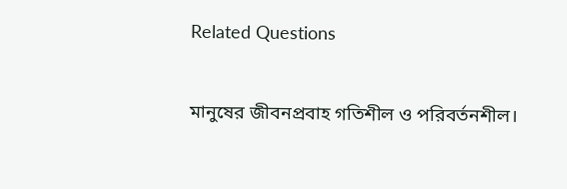Related Questions

মানুষের জীবনপ্রবাহ গতিশীল ও পরিবর্তনশীল।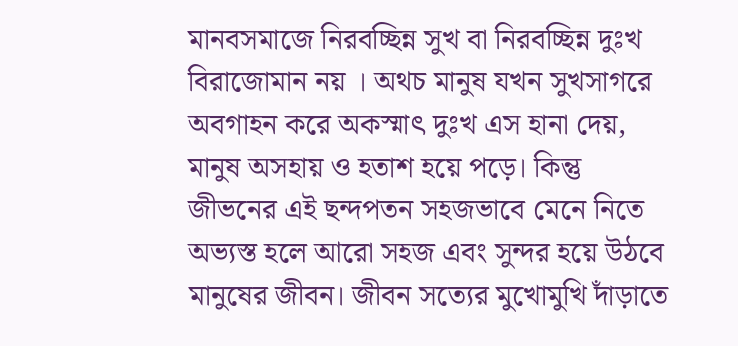মানবসমাজে নিরবচ্ছিন্ন সুখ বা নিরবচ্ছিন্ন দুঃখ বিরাজোমান নয় । অথচ মানুষ যখন সুখসাগরে অবগাহন করে অকস্মাৎ দুঃখ এস হানা দেয়, মানুষ অসহায় ও হতাশ হয়ে পড়ে। কিন্তু জীভনের এই ছন্দপতন সহজভাবে মেনে নিতে অভ্যস্ত হলে আরো সহজ এবং সুন্দর হয়ে উঠবে মানুষের জীবন। জীবন সত্যের মুখোমুখি দাঁড়াতে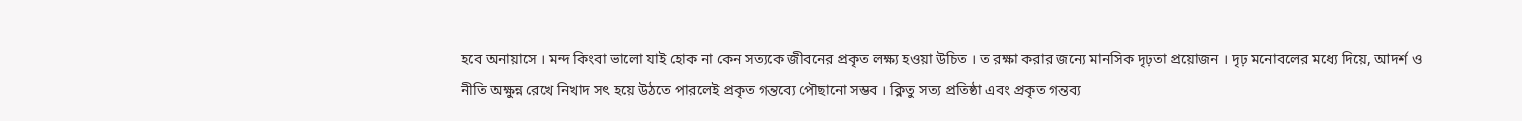হবে অনায়াসে । মন্দ কিংবা ভালো যাই হোক না কেন সত্যকে জীবনের প্রকৃত লক্ষ্য হওয়া উচিত । ত রক্ষা করার জন্যে মানসিক দৃঢ়তা প্রয়োজন । দৃঢ় মনোবলের মধ্যে দিয়ে, আদর্শ ও নীতি অক্ষুন্ন রেখে নিখাদ সৎ হয়ে উঠতে পারলেই প্রকৃত গন্তব্যে পৌছানো সম্ভব । ক্নিতু সত্য প্রতিষ্ঠা এবং প্রকৃত গন্তব্য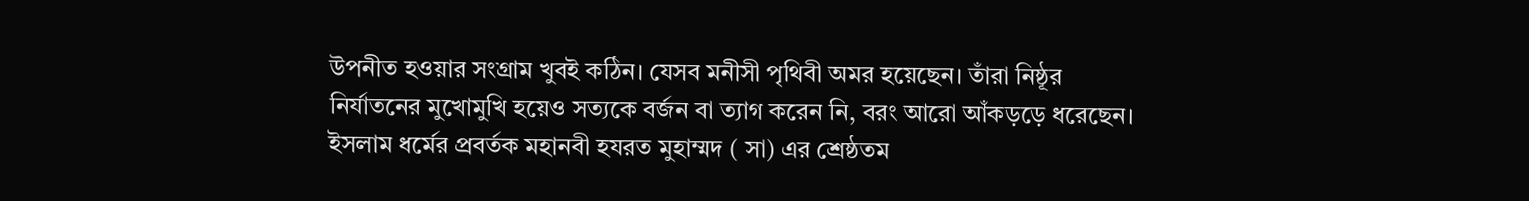উপনীত হওয়ার সংগ্রাম খুবই কঠিন। যেসব মনীসী পৃথিবী অমর হয়েছেন। তাঁরা নিষ্ঠূর নির্যাতনের মুখোমুখি হয়েও সত্যকে বর্জন বা ত্যাগ করেন নি, বরং আরো আঁকড়ড়ে ধরেছেন। ইসলাম ধর্মের প্রবর্তক মহানবী হযরত মুহাম্মদ ( সা) এর শ্রেষ্ঠতম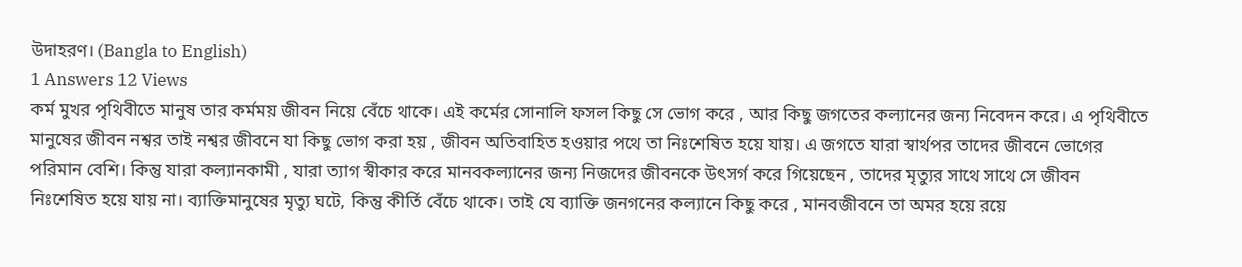উদাহরণ। (Bangla to English)
1 Answers 12 Views
কর্ম মুখর পৃথিবীতে মানুষ তার কর্মময় জীবন নিয়ে বেঁচে থাকে। এই কর্মের সোনালি ফসল কিছু সে ভোগ করে , আর কিছু জগতের কল্যানের জন্য নিবেদন করে। এ পৃথিবীতে মানুষের জীবন নশ্বর তাই নশ্বর জীবনে যা কিছু ভোগ করা হয় , জীবন অতিবাহিত হওয়ার পথে তা নিঃশেষিত হয়ে যায়। এ জগতে যারা স্বার্থপর তাদের জীবনে ভোগের পরিমান বেশি। কিন্তু যারা কল্যানকামী , যারা ত্যাগ স্বীকার করে মানবকল্যানের জন্য নিজদের জীবনকে উৎসর্গ করে গিয়েছেন , তাদের মৃত্যুর সাথে সাথে সে জীবন নিঃশেষিত হয়ে যায় না। ব্যাক্তিমানুষের মৃত্যু ঘটে, কিন্তু কীর্তি বেঁচে থাকে। তাই যে ব্যাক্তি জনগনের কল্যানে কিছু করে , মানবজীবনে তা অমর হয়ে রয়ে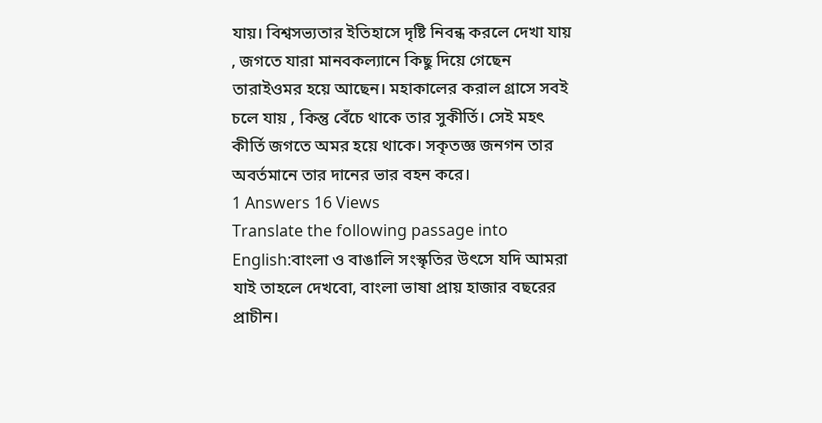যায়। বিশ্বসভ্যতার ইতিহাসে দৃষ্টি নিবন্ধ করলে দেখা যায় , জগতে যারা মানবকল্যানে কিছু দিয়ে গেছেন তারাইওমর হয়ে আছেন। মহাকালের করাল গ্রাসে সবই চলে যায় , কিন্তু বেঁচে থাকে তার সুকীর্তি। সেই মহৎ কীর্তি জগতে অমর হয়ে থাকে। সকৃতজ্ঞ জনগন তার অবর্তমানে তার দানের ভার বহন করে।
1 Answers 16 Views
Translate the following passage into English:বাংলা ও বাঙালি সংস্কৃতির উৎসে যদি আমরা যাই তাহলে দেখবো, বাংলা ভাষা প্রায় হাজার বছরের প্রাচীন।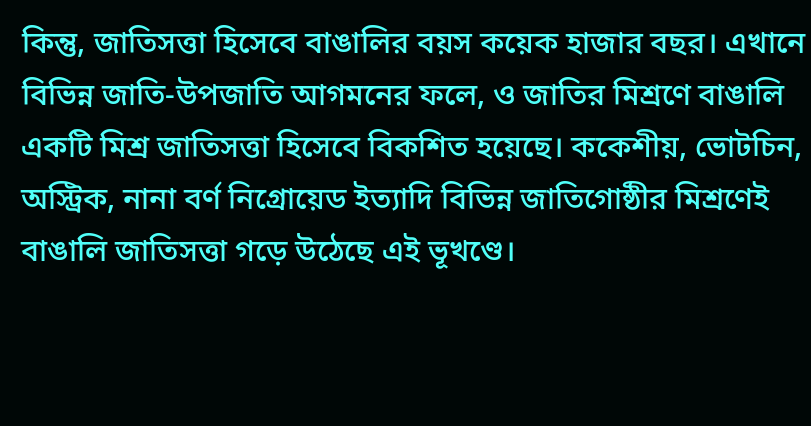কিন্তু, জাতিসত্তা হিসেবে বাঙালির বয়স কয়েক হাজার বছর। এখানে বিভিন্ন জাতি-উপজাতি আগমনের ফলে, ও জাতির মিশ্রণে বাঙালি একটি মিশ্র জাতিসত্তা হিসেবে বিকশিত হয়েছে। ককেশীয়, ভোটচিন, অস্ট্রিক, নানা বর্ণ নিগ্রোয়েড ইত্যাদি বিভিন্ন জাতিগোষ্ঠীর মিশ্রণেই বাঙালি জাতিসত্তা গড়ে উঠেছে এই ভূখণ্ডে।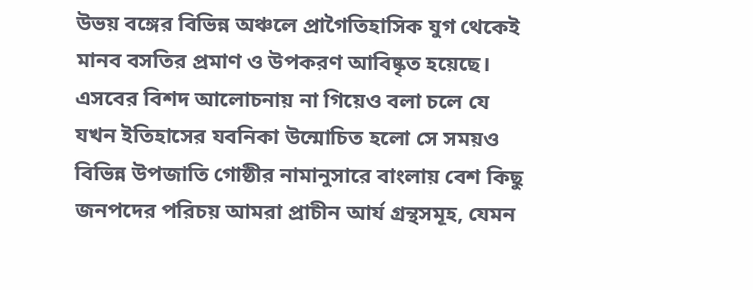উভয় বঙ্গের বিভিন্ন অঞ্চলে প্রাগৈতিহাসিক যুগ থেকেই মানব বসতির প্রমাণ ও উপকরণ আবিষ্কৃত হয়েছে। এসবের বিশদ আলোচনায় না গিয়েও বলা চলে যে যখন ইতিহাসের যবনিকা উন্মোচিত হলো সে সময়ও বিভিন্ন উপজাতি গোষ্ঠীর নামানুসারে বাংলায় বেশ কিছু জনপদের পরিচয় আমরা প্রাচীন আর্য গ্রন্থসমূহ, যেমন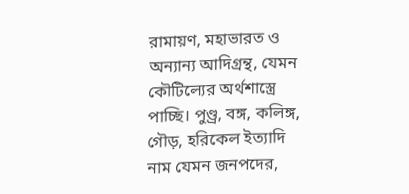রামায়ণ, মহাভারত ও অন্যান্য আদিগ্রন্থ, যেমন কৌটিল্যের অর্থশাস্ত্রে পাচ্ছি। পুণ্ড্র, বঙ্গ, কলিঙ্গ, গৌড়, হরিকেল ইত্যাদি নাম যেমন জনপদের,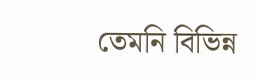তেমনি বিভিন্ন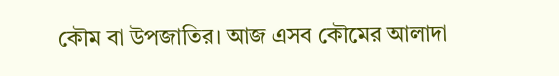কৌম বা উপজাতির। আজ এসব কৌমের আলাদা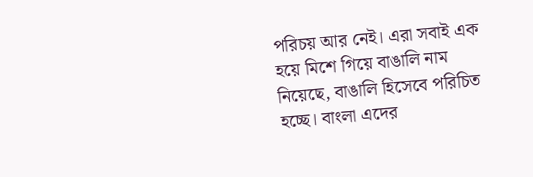পরিচয় আর নেই। এরা সবাই এক হয়ে মিশে গিয়ে বাঙালি নাম নিয়েছে, বাঙালি হিসেবে পরিচিত হচ্ছে। বাংলা এদের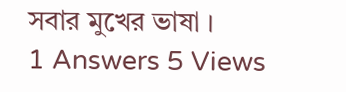সবার মুখের ভাষা ।
1 Answers 5 Views